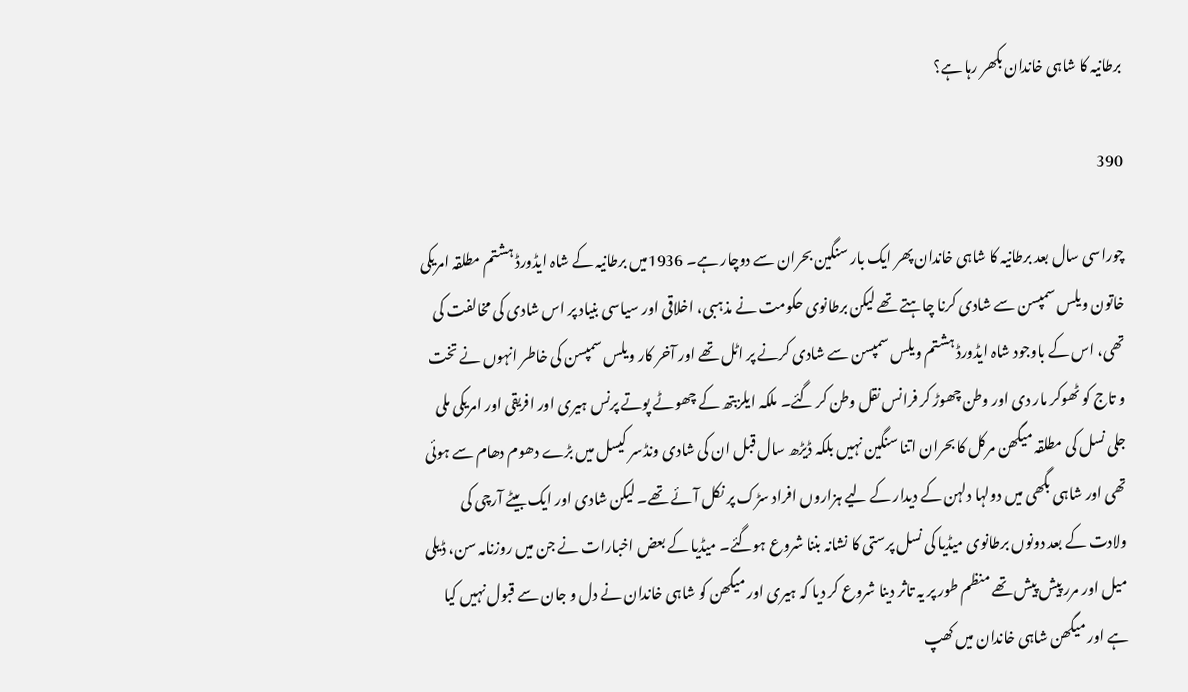برطانیہ کا شاہی خاندان بکھر رہا ہے؟

390

چوراسی سال بعد برطانیہ کا شاہی خاندان پھر ایک بار سنگین بحران سے دوچار ہے۔ 1936میں برطانیہ کے شاہ ایڈورڈ ہشتم مطلقہ امریکی خاتون ویلس سمپسن سے شادی کرنا چاہتے تھے لیکن برطانوی حکومت نے مذہبی، اخلاقی اور سیاسی بنیاد پر اس شادی کی مخالفت کی تھی، اس کے باوجود شاہ ایڈورڈ ہشتم ویلس سمپسن سے شادی کرنے پر اٹل تھے اور آخر کار ویلس سمپسن کی خاطر انہوں نے تخت و تاج کو ٹھوکر مار دی اور وطن چھوڑ کر فرانس نقل وطن کر گئے۔ ملکہ ایلزبتھ کے چھوٹے پوتے پرنس ہیری اور افریقی اور امریکی ملی جلی نسل کی مطلقہ میگھن مرکل کا بحران اتنا سنگین نہیں بلکہ ڈیڑھ سال قبل ان کی شادی ونڈسر کیسل میں بڑے دھوم دھام سے ہوئی تھی اور شاہی بگھی میں دولہا دلہن کے دیدار کے لیے ہزاروں افراد سڑک پر نکل آئے تھے۔ لیکن شادی اور ایک بیٹے آرچی کی ولادت کے بعد دونوں برطانوی میڈیا کی نسل پرستی کا نشانہ بننا شروع ہوگئے۔ میڈیا کے بعض اخبارات نے جن میں روزنامہ سن، ڈیلی میل اور مرر پیش پیش تھے منظم طور پر یہ تاثر دینا شروع کر دیا کہ ہیری اور میگھن کو شاہی خاندان نے دل و جان سے قبول نہیں کیا ہے اور میگھن شاہی خاندان میں کھپ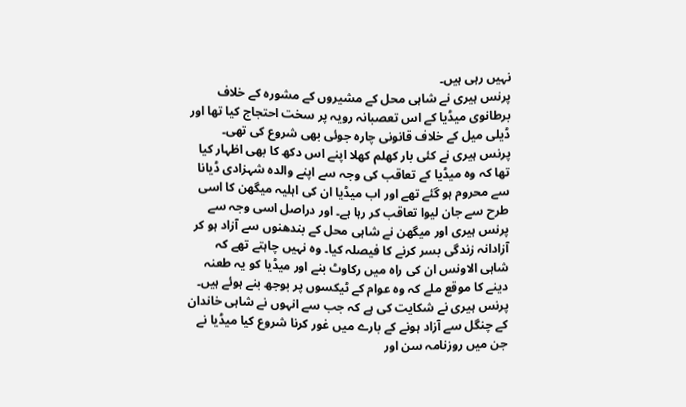نہیں رہی ہیں۔
پرنس ہیری نے شاہی محل کے مشیروں کے مشورہ کے خلاف برطانوی میڈیا کے اس تعصبانہ رویہ پر سخت احتجاج کیا تھا اور ڈیلی میل کے خلاف قانونی چارہ جوئی بھی شروع کی تھی۔ پرنس ہیری نے کئی بار کھلم کھلا اپنے اس دکھ کا بھی اظہار کیا تھا کہ وہ میڈیا کے تعاقب کی وجہ سے اپنے والدہ شہزادی ڈیانا سے محروم ہو گئے تھے اور اب میڈیا ان کی اہلیہ میگھن کا اسی طرح سے جان لیوا تعاقب کر رہا ہے۔ اور دراصل اسی وجہ سے پرنس ہیری اور میگھن نے شاہی محل کے بندھنوں سے آزاد ہو کر آزادانہ زندگی بسر کرنے کا فیصلہ کیا۔ وہ نہیں چاہتے تھے کہ شاہی الاونس ان کی راہ میں رکاوٹ بنے اور میڈیا کو یہ طعنہ دینے کا موقع ملے کہ وہ عوام کے ٹیکسوں پر بوجھ بنے ہوئے ہیں۔ پرنس ہیری نے شکایت کی ہے کہ جب سے انہوں نے شاہی خاندان کے چنگل سے آزاد ہونے کے بارے میں غور کرنا شروع کیا میڈیا نے جن میں روزنامہ سن اور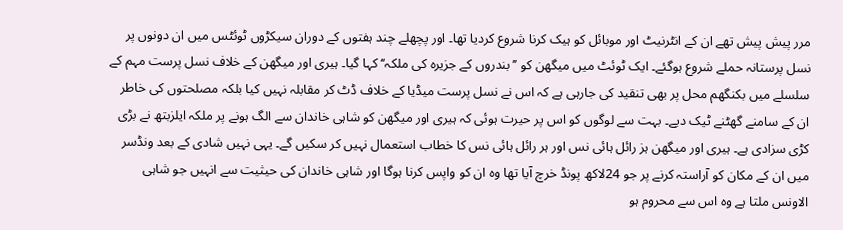مرر پیش پیش تھے ان کے انٹرنیٹ اور موبائل کو ہیک کرنا شروع کردیا تھا۔ اور پچھلے چند ہفتوں کے دوران سیکڑوں ٹوئٹس میں ان دونوں پر نسل پرستانہ حملے شروع ہوگئے۔ ایک ٹوئٹ میں میگھن کو ’’بندروں کے جزیرہ کی ملکہ‘‘ کہا گیا۔ ہیری اور میگھن کے خلاف نسل پرست مہم کے سلسلے میں بکنگھم محل پر بھی تنقید کی جارہی ہے کہ اس نے نسل پرست میڈیا کے خلاف ڈٹ کر مقابلہ نہیں کیا بلکہ مصلحتوں کی خاطر ان کے سامنے گھٹنے ٹیک دیے۔ بہت سے لوگوں کو اس پر حیرت ہوئی کہ ہیری اور میگھن کو شاہی خاندان سے الگ ہونے پر ملکہ ایلزبتھ نے بڑی کڑی سزادی ہے۔ ہیری اور میگھن ہز رائل ہائی نس اور ہر رائل ہائی نس کا خطاب استعمال نہیں کر سکیں گے۔ یہی نہیں شادی کے بعد ونڈسر میں ان کے مکان کو آراستہ کرنے پر جو 24لاکھ پونڈ خرچ آیا تھا وہ ان کو واپس کرنا ہوگا اور شاہی خاندان کی حیثیت سے انہیں جو شاہی الاونس ملتا ہے وہ اس سے محروم ہو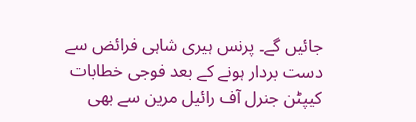جائیں گے۔ پرنس ہیری شاہی فرائض سے دست بردار ہونے کے بعد فوجی خطابات کیپٹن جنرل آف رائیل مرین سے بھی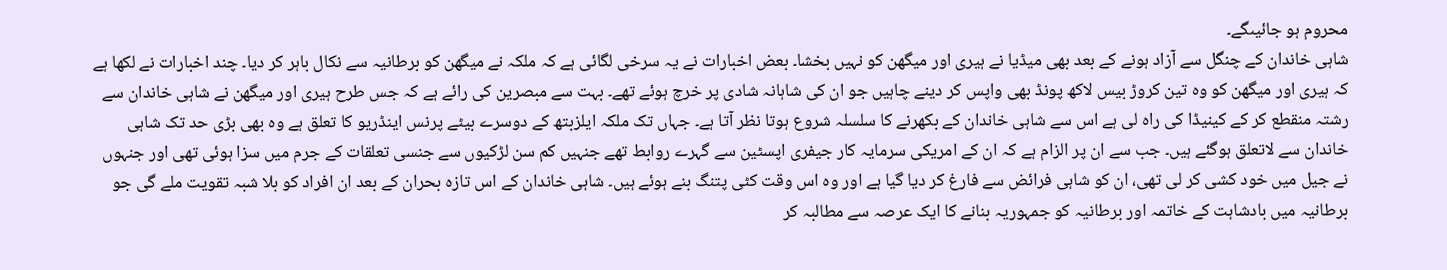محروم ہو جائیںگے۔
شاہی خاندان کے چنگل سے آزاد ہونے کے بعد بھی میڈیا نے ہیری اور میگھن کو نہیں بخشا۔ بعض اخبارات نے یہ سرخی لگائی ہے کہ ملکہ نے میگھن کو برطانیہ سے نکال باہر کر دیا۔ چند اخبارات نے لکھا ہے کہ ہیری اور میگھن کو وہ تین کروڑ بیس لاکھ پونڈ بھی واپس کر دینے چاہیں جو ان کی شاہانہ شادی پر خرچ ہوئے تھے۔ بہت سے مبصرین کی رائے ہے کہ جس طرح ہیری اور میگھن نے شاہی خاندان سے رشتہ منقطع کر کے کینیڈا کی راہ لی ہے اس سے شاہی خاندان کے بکھرنے کا سلسلہ شروع ہوتا نظر آتا ہے۔ جہاں تک ملکہ ایلزبتھ کے دوسرے بیٹے پرنس اینڈریو کا تعلق ہے وہ بھی بڑی حد تک شاہی خاندان سے لاتعلق ہوگئے ہیں۔ جب سے ان پر الزام ہے کہ ان کے امریکی سرمایہ کار جیفری اپسٹین سے گہرے روابط تھے جنہیں کم سن لڑکیوں سے جنسی تعلقات کے جرم میں سزا ہوئی تھی اور جنہوں نے جیل میں خود کشی کر لی تھی، ان کو شاہی فرائض سے فارغ کر دیا گیا ہے اور وہ اس وقت کٹی پتنگ بنے ہوئے ہیں۔ شاہی خاندان کے اس تازہ بحران کے بعد ان افراد کو بلا شبہ تقویت ملے گی جو برطانیہ میں بادشاہت کے خاتمہ اور برطانیہ کو جمہوریہ بنانے کا ایک عرصہ سے مطالبہ کر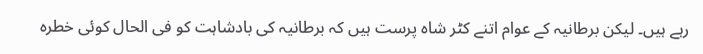رہے ہیں۔ لیکن برطانیہ کے عوام اتنے کٹر شاہ پرست ہیں کہ برطانیہ کی بادشاہت کو فی الحال کوئی خطرہ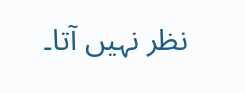نظر نہیں آتا۔